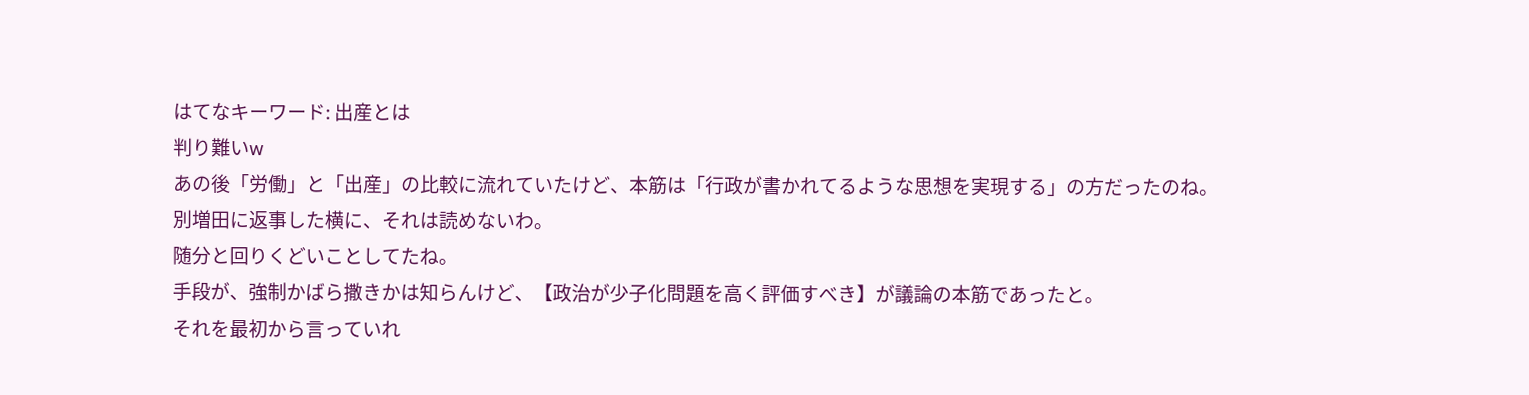はてなキーワード: 出産とは
判り難いw
あの後「労働」と「出産」の比較に流れていたけど、本筋は「行政が書かれてるような思想を実現する」の方だったのね。
別増田に返事した横に、それは読めないわ。
随分と回りくどいことしてたね。
手段が、強制かばら撒きかは知らんけど、【政治が少子化問題を高く評価すべき】が議論の本筋であったと。
それを最初から言っていれ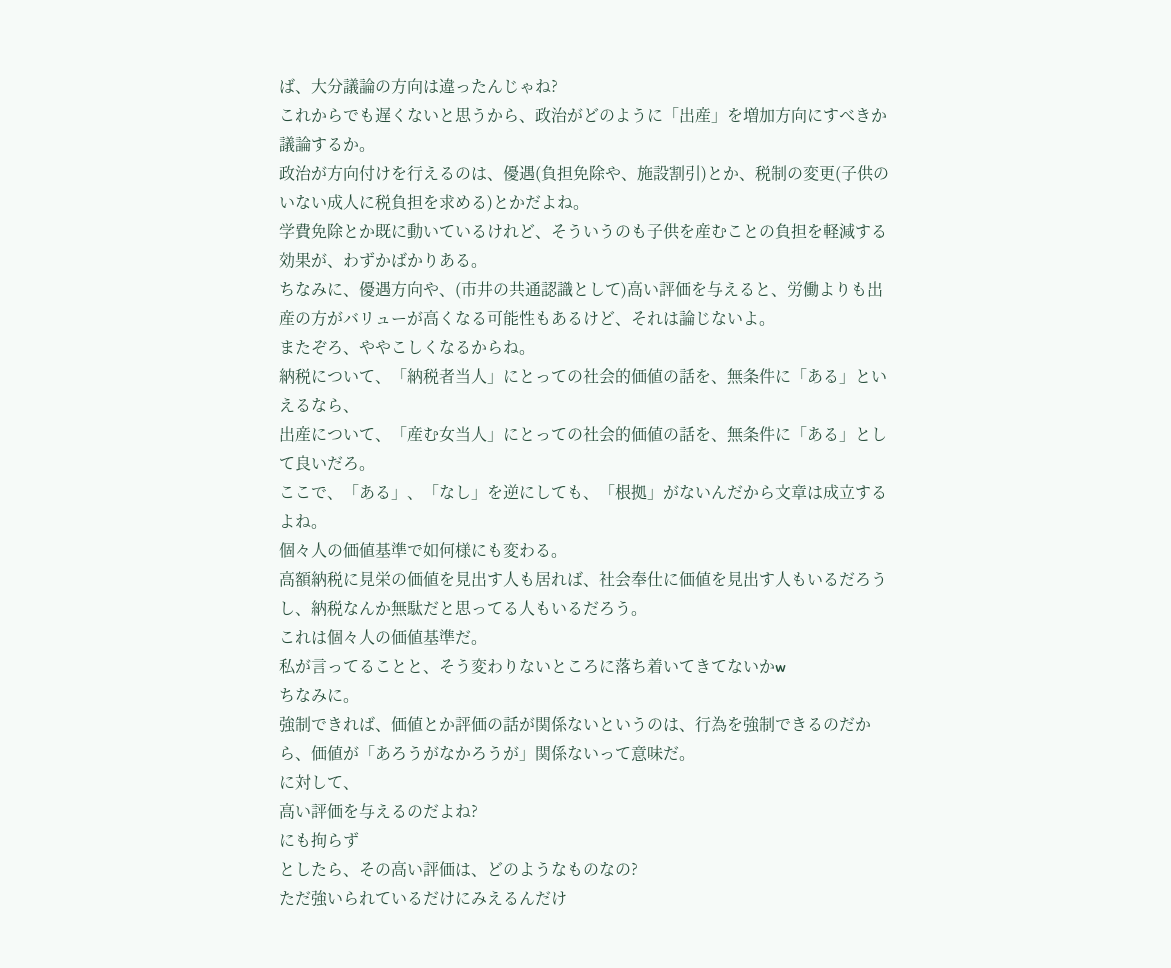ば、大分議論の方向は違ったんじゃね?
これからでも遅くないと思うから、政治がどのように「出産」を増加方向にすべきか議論するか。
政治が方向付けを行えるのは、優遇(負担免除や、施設割引)とか、税制の変更(子供のいない成人に税負担を求める)とかだよね。
学費免除とか既に動いているけれど、そういうのも子供を産むことの負担を軽減する効果が、わずかばかりある。
ちなみに、優遇方向や、(市井の共通認識として)高い評価を与えると、労働よりも出産の方がバリューが高くなる可能性もあるけど、それは論じないよ。
またぞろ、ややこしくなるからね。
納税について、「納税者当人」にとっての社会的価値の話を、無条件に「ある」といえるなら、
出産について、「産む女当人」にとっての社会的価値の話を、無条件に「ある」として良いだろ。
ここで、「ある」、「なし」を逆にしても、「根拠」がないんだから文章は成立するよね。
個々人の価値基準で如何様にも変わる。
高額納税に見栄の価値を見出す人も居れば、社会奉仕に価値を見出す人もいるだろうし、納税なんか無駄だと思ってる人もいるだろう。
これは個々人の価値基準だ。
私が言ってることと、そう変わりないところに落ち着いてきてないかw
ちなみに。
強制できれば、価値とか評価の話が関係ないというのは、行為を強制できるのだから、価値が「あろうがなかろうが」関係ないって意味だ。
に対して、
高い評価を与えるのだよね?
にも拘らず
としたら、その高い評価は、どのようなものなの?
ただ強いられているだけにみえるんだけ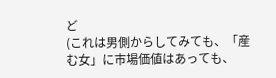ど
(これは男側からしてみても、「産む女」に市場価値はあっても、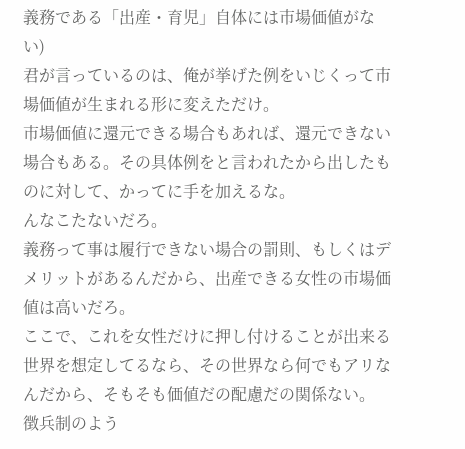義務である「出産・育児」自体には市場価値がない)
君が言っているのは、俺が挙げた例をいじくって市場価値が生まれる形に変えただけ。
市場価値に還元できる場合もあれば、還元できない場合もある。その具体例をと言われたから出したものに対して、かってに手を加えるな。
んなこたないだろ。
義務って事は履行できない場合の罰則、もしくはデメリットがあるんだから、出産できる女性の市場価値は高いだろ。
ここで、これを女性だけに押し付けることが出来る世界を想定してるなら、その世界なら何でもアリなんだから、そもそも価値だの配慮だの関係ない。
徴兵制のよう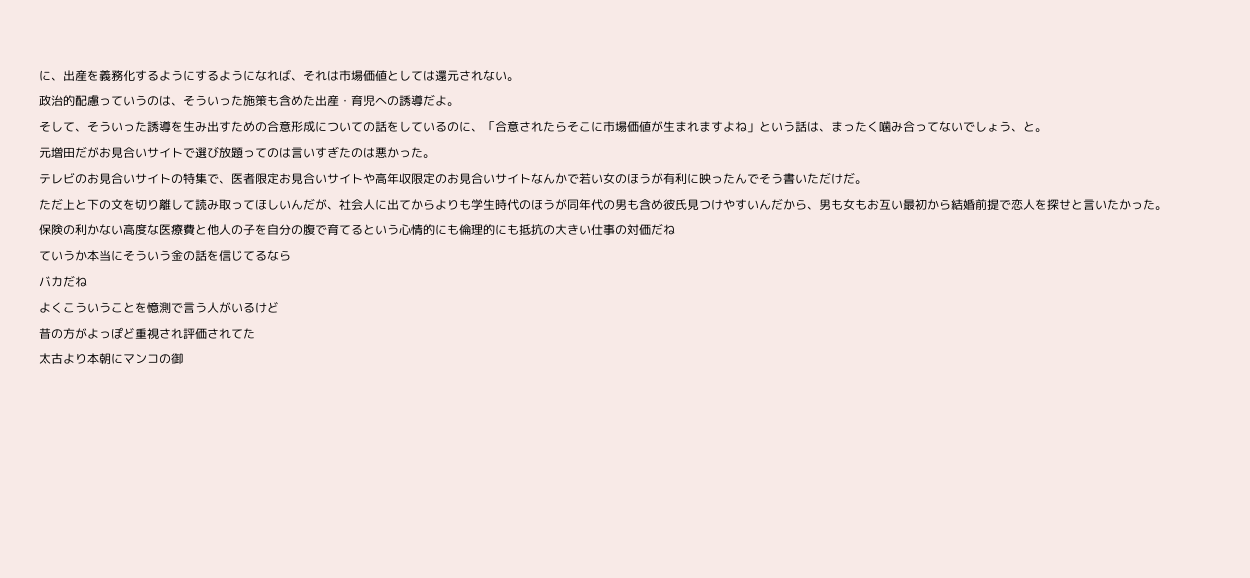に、出産を義務化するようにするようになれば、それは市場価値としては還元されない。
政治的配慮っていうのは、そういった施策も含めた出産・育児への誘導だよ。
そして、そういった誘導を生み出すための合意形成についての話をしているのに、「合意されたらそこに市場価値が生まれますよね」という話は、まったく噛み合ってないでしょう、と。
元増田だがお見合いサイトで選び放題ってのは言いすぎたのは悪かった。
テレビのお見合いサイトの特集で、医者限定お見合いサイトや高年収限定のお見合いサイトなんかで若い女のほうが有利に映ったんでそう書いただけだ。
ただ上と下の文を切り離して読み取ってほしいんだが、社会人に出てからよりも学生時代のほうが同年代の男も含め彼氏見つけやすいんだから、男も女もお互い最初から結婚前提で恋人を探せと言いたかった。
保険の利かない高度な医療費と他人の子を自分の腹で育てるという心情的にも倫理的にも抵抗の大きい仕事の対価だね
ていうか本当にそういう金の話を信じてるなら
バカだね
よくこういうことを憶測で言う人がいるけど
昔の方がよっぽど重視され評価されてた
太古より本朝にマンコの御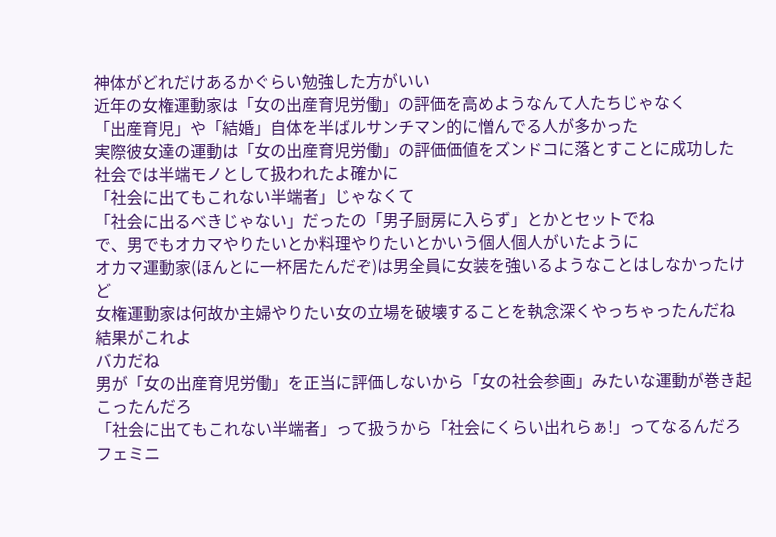神体がどれだけあるかぐらい勉強した方がいい
近年の女権運動家は「女の出産育児労働」の評価を高めようなんて人たちじゃなく
「出産育児」や「結婚」自体を半ばルサンチマン的に憎んでる人が多かった
実際彼女達の運動は「女の出産育児労働」の評価価値をズンドコに落とすことに成功した
社会では半端モノとして扱われたよ確かに
「社会に出てもこれない半端者」じゃなくて
「社会に出るべきじゃない」だったの「男子厨房に入らず」とかとセットでね
で、男でもオカマやりたいとか料理やりたいとかいう個人個人がいたように
オカマ運動家(ほんとに一杯居たんだぞ)は男全員に女装を強いるようなことはしなかったけど
女権運動家は何故か主婦やりたい女の立場を破壊することを執念深くやっちゃったんだね
結果がこれよ
バカだね
男が「女の出産育児労働」を正当に評価しないから「女の社会参画」みたいな運動が巻き起こったんだろ
「社会に出てもこれない半端者」って扱うから「社会にくらい出れらぁ!」ってなるんだろ
フェミニ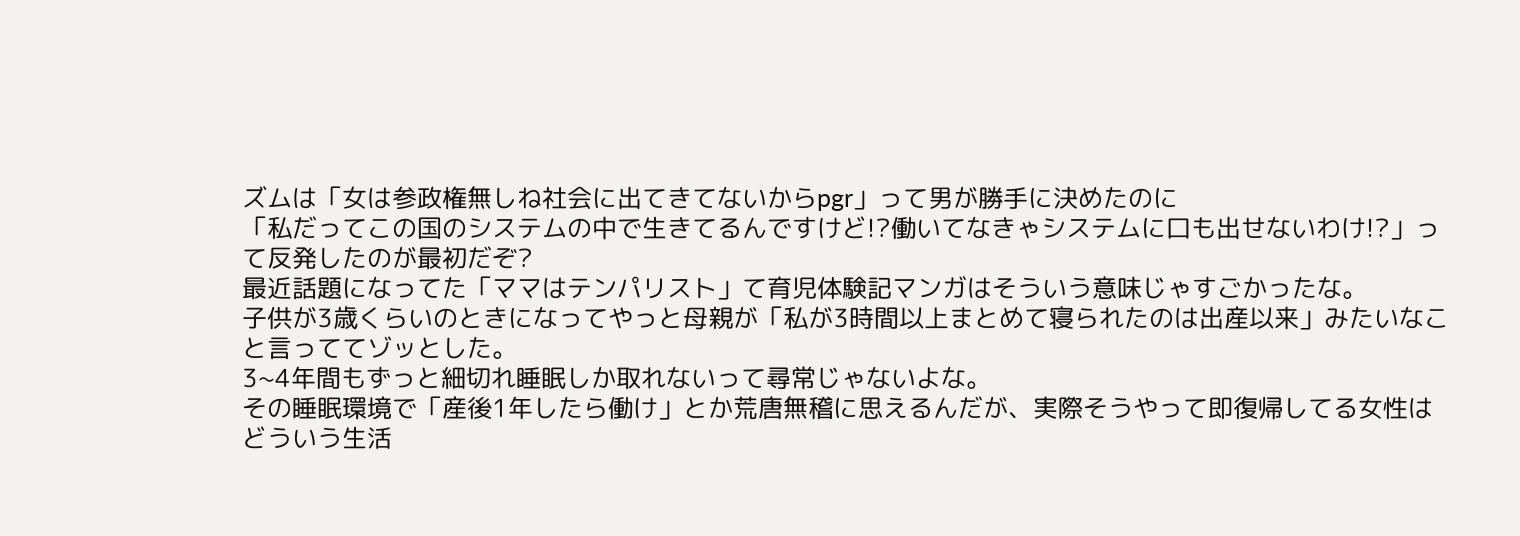ズムは「女は参政権無しね社会に出てきてないからpgr」って男が勝手に決めたのに
「私だってこの国のシステムの中で生きてるんですけど!?働いてなきゃシステムに口も出せないわけ!?」って反発したのが最初だぞ?
最近話題になってた「ママはテンパリスト」て育児体験記マンガはそういう意味じゃすごかったな。
子供が3歳くらいのときになってやっと母親が「私が3時間以上まとめて寝られたのは出産以来」みたいなこと言っててゾッとした。
3~4年間もずっと細切れ睡眠しか取れないって尋常じゃないよな。
その睡眠環境で「産後1年したら働け」とか荒唐無稽に思えるんだが、実際そうやって即復帰してる女性はどういう生活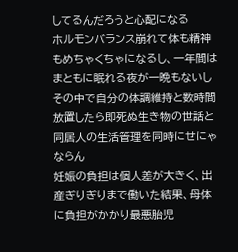してるんだろうと心配になる
ホルモンバランス崩れて体も精神もめちゃくちゃになるし、一年間はまともに眠れる夜が一晩もないし
その中で自分の体調維持と数時間放置したら即死ぬ生き物の世話と同居人の生活管理を同時にせにゃならん
妊娠の負担は個人差が大きく、出産ぎりぎりまで働いた結果、母体に負担がかかり最悪胎児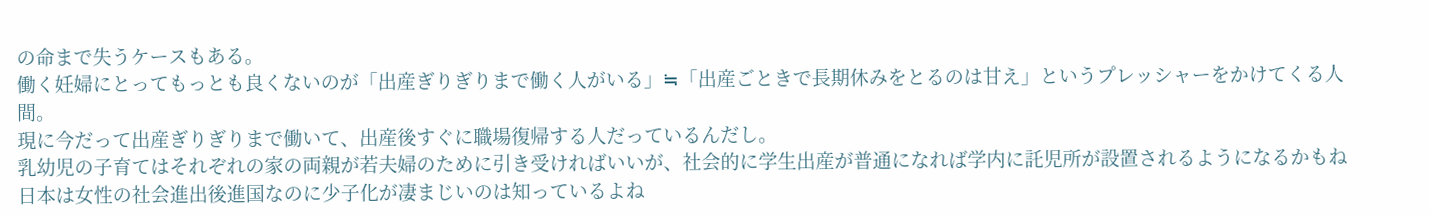の命まで失うケースもある。
働く妊婦にとってもっとも良くないのが「出産ぎりぎりまで働く人がいる」≒「出産ごときで長期休みをとるのは甘え」というプレッシャーをかけてくる人間。
現に今だって出産ぎりぎりまで働いて、出産後すぐに職場復帰する人だっているんだし。
乳幼児の子育てはそれぞれの家の両親が若夫婦のために引き受ければいいが、社会的に学生出産が普通になれば学内に託児所が設置されるようになるかもね
日本は女性の社会進出後進国なのに少子化が凄まじいのは知っているよね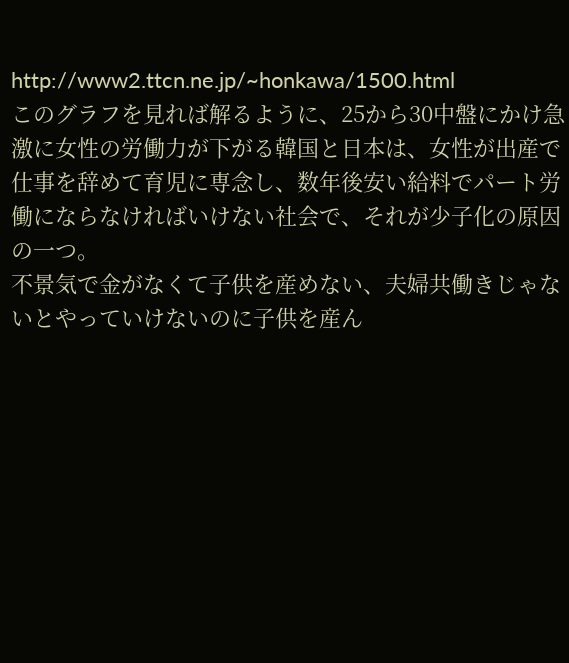http://www2.ttcn.ne.jp/~honkawa/1500.html
このグラフを見れば解るように、25から30中盤にかけ急激に女性の労働力が下がる韓国と日本は、女性が出産で仕事を辞めて育児に専念し、数年後安い給料でパート労働にならなければいけない社会で、それが少子化の原因の一つ。
不景気で金がなくて子供を産めない、夫婦共働きじゃないとやっていけないのに子供を産ん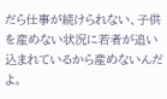だら仕事が続けられない、子供を産めない状況に若者が追い込まれているから産めないんだよ。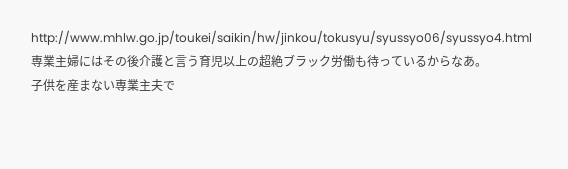http://www.mhlw.go.jp/toukei/saikin/hw/jinkou/tokusyu/syussyo06/syussyo4.html
専業主婦にはその後介護と言う育児以上の超絶ブラック労働も待っているからなあ。
子供を産まない専業主夫で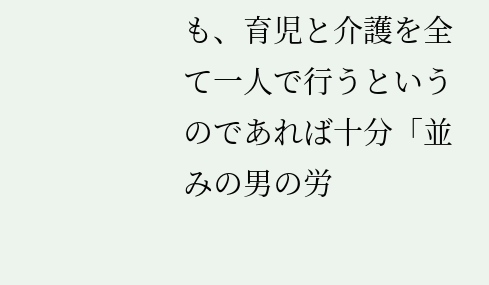も、育児と介護を全て一人で行うというのであれば十分「並みの男の労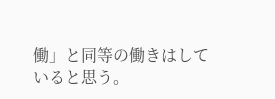働」と同等の働きはしていると思う。